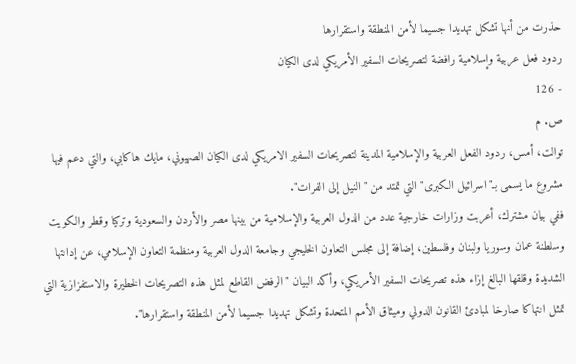حذرت من أنها تشكل تهديدا جسيما لأمن المنطقة واستقرارها
ردود فعل عربية وإسلامية رافضة لتصريحات السفير الأمريكي لدى الكيان
- 126
ص. م
توالت، أمس، ردود الفعل العربية والإسلامية المدينة لتصريحات السفير الامريكي لدى الكيان الصهيوني، مايك هاكابي، والتي دعم فيها مشروع ما يسمى بـ"اسرائيل الكبرى" التي تمتد من "النيل إلى الفرات".
ففي بيان مشترك، أعربت وزارات خارجية عدد من الدول العربية والإسلامية من بينها مصر والأردن والسعودية وتركيا وقطر والكويت وسلطنة عمان وسوريا ولبنان وفلسطين، إضافة إلى مجلس التعاون الخليجي وجامعة الدول العربية ومنظمة التعاون الإسلامي، عن إدانتها الشديدة وقلقها البالغ إزاء هذه تصريحات السفير الأمريكي، وأكد البيان "الرفض القاطع لمثل هذه التصريحات الخطيرة والاستفزازية التي تمثل انتهاكا صارخا لمبادئ القانون الدولي وميثاق الأمم المتحدة وتشكل تهديدا جسيما لأمن المنطقة واستقرارها".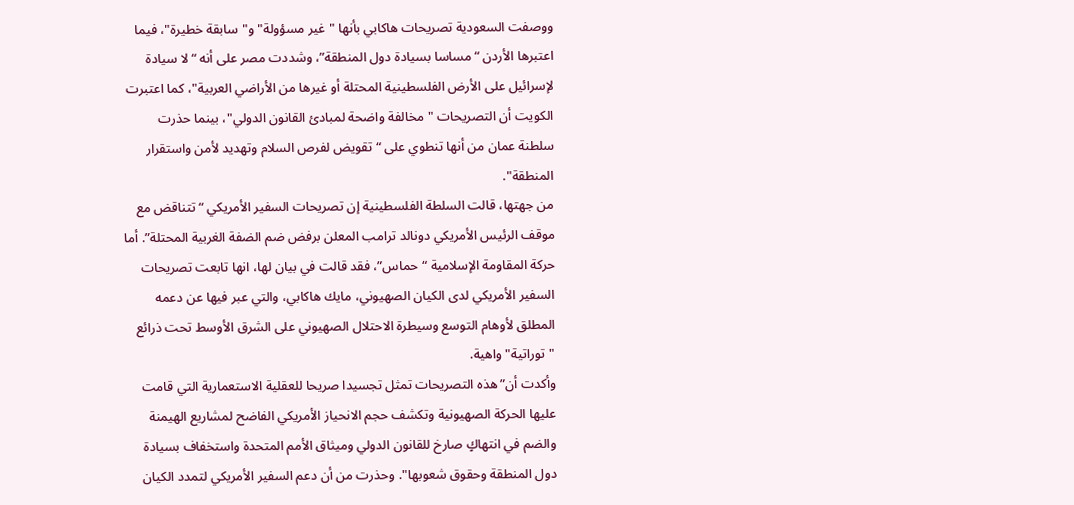ووصفت السعودية تصريحات هاكابي بأنها "غير مسؤولة" و"سابقة خطيرة"، فيما اعتبرها الأردن “مساسا بسيادة دول المنطقة”، وشددت مصر على أنه “لا سيادة لإسرائيل على الأرض الفلسطينية المحتلة أو غيرها من الأراضي العربية"، كما اعتبرت الكويت أن التصريحات "مخالفة واضحة لمبادئ القانون الدولي"، بينما حذرت سلطنة عمان من أنها تنطوي على “تقويض لفرص السلام وتهديد لأمن واستقرار المنطقة".
من جهتها، قالت السلطة الفلسطينية إن تصريحات السفير الأمريكي “تتناقض مع موقف الرئيس الأمريكي دونالد ترامب المعلن برفض ضم الضفة الغربية المحتلة”. أما حركة المقاومة الإسلامية “حماس”، فقد قالت في بيان لها، انها تابعت تصريحات السفير الأمريكي لدى الكيان الصهيوني، مايك هاكابي، والتي عبر فيها عن دعمه المطلق لأوهام التوسع وسيطرة الاحتلال الصهيوني على الشرق الأوسط تحت ذرائع "توراتية" واهية.
وأكدت أن”هذه التصريحات تمثل تجسيدا صريحا للعقلية الاستعمارية التي قامت عليها الحركة الصهيونية وتكشف حجم الانحياز الأمريكي الفاضح لمشاريع الهيمنة والضم في انتهاكٍ صارخ للقانون الدولي وميثاق الأمم المتحدة واستخفاف بسيادة دول المنطقة وحقوق شعوبها". وحذرت من أن دعم السفير الأمريكي لتمدد الكيان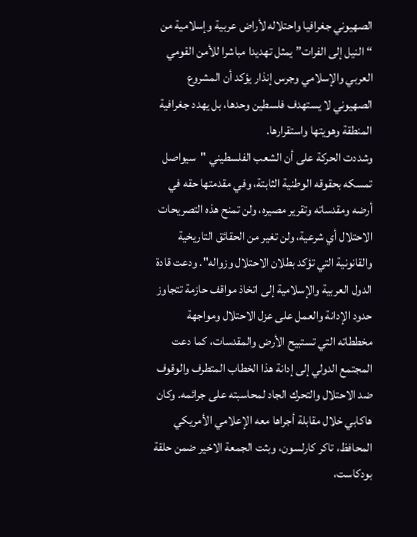الصهيوني جغرافيا واحتلاله لأراض عربية وإسلامية من “النيل إلى الفرات” يمثل تهديدا مباشرا للأمن القومي العربي والإسلامي وجرس إنذار يؤكد أن المشروع الصهيوني لا يستهدف فلسطين وحدها، بل يهدد جغرافية المنطقة وهويتها واستقرارها.
وشددت الحركة على أن الشعب الفلسطيني "سيواصل تمسكه بحقوقه الوطنية الثابتة، وفي مقدمتها حقه في أرضه ومقدساته وتقرير مصيره، ولن تمنح هذه التصريحات الاحتلال أي شرعية، ولن تغير من الحقائق التاريخية والقانونية التي تؤكد بطلان الاحتلال وزواله". ودعت قادة الدول العربية والإسلامية إلى اتخاذ مواقف حازمة تتجاوز حدود الإدانة والعمل على عزل الاحتلال ومواجهة مخططاته التي تستبيح الأرض والمقدسات، كما دعت المجتمع الدولي إلى إدانة هذا الخطاب المتطرف والوقوف ضد الاحتلال والتحرك الجاد لمحاسبته على جرائمه. وكان هاكابي خلال مقابلة أجراها معه الإعلامي الأمريكي المحافظ، تاكر كارلسون، وبثت الجمعة الاخير ضمن حلقة بودكاست،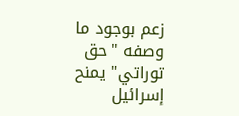زعم بوجود ما وصفه "حق توراتي" يمنح إسرائيل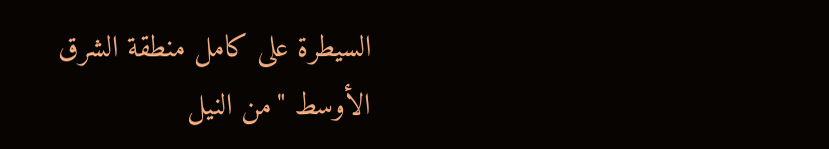السيطرة على كامل منطقة الشرق الأوسط "من النيل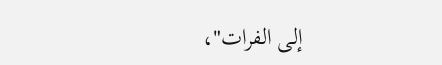إلى الفرات"،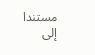مستندا إلى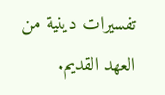تفسيرات دينية من العهد القديم.